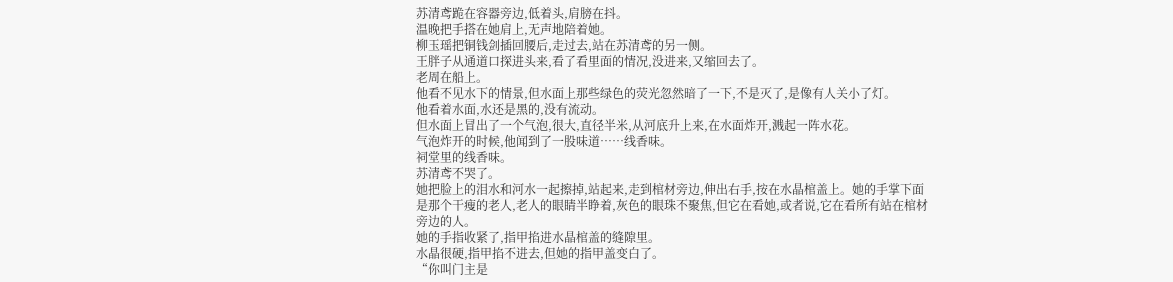苏清鸢跪在容器旁边,低着头,肩膀在抖。
温晚把手搭在她肩上,无声地陪着她。
柳玉瑶把铜钱剑插回腰后,走过去,站在苏清鸢的另一侧。
王胖子从通道口探进头来,看了看里面的情况,没进来,又缩回去了。
老周在船上。
他看不见水下的情景,但水面上那些绿色的荧光忽然暗了一下,不是灭了,是像有人关小了灯。
他看着水面,水还是黑的,没有流动。
但水面上冒出了一个气泡,很大,直径半米,从河底升上来,在水面炸开,溅起一阵水花。
气泡炸开的时候,他闻到了一股味道……线香味。
祠堂里的线香味。
苏清鸢不哭了。
她把脸上的泪水和河水一起擦掉,站起来,走到棺材旁边,伸出右手,按在水晶棺盖上。她的手掌下面是那个干瘦的老人,老人的眼睛半睁着,灰色的眼珠不聚焦,但它在看她,或者说,它在看所有站在棺材旁边的人。
她的手指收紧了,指甲掐进水晶棺盖的缝隙里。
水晶很硬,指甲掐不进去,但她的指甲盖变白了。
“你叫门主是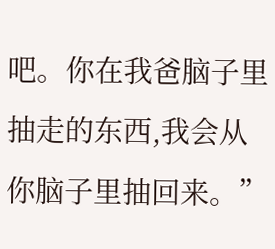吧。你在我爸脑子里抽走的东西,我会从你脑子里抽回来。”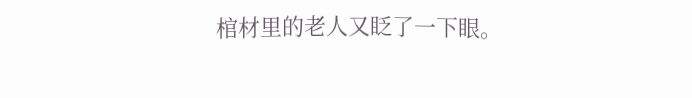棺材里的老人又眨了一下眼。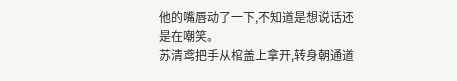他的嘴唇动了一下,不知道是想说话还是在嘲笑。
苏清鸢把手从棺盖上拿开,转身朝通道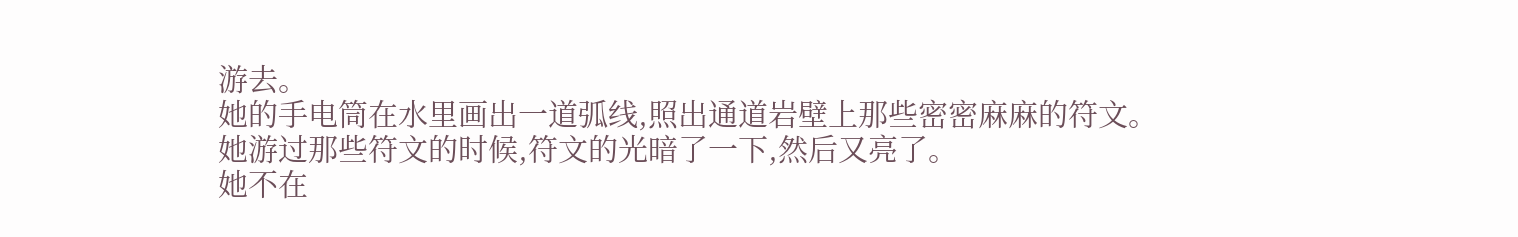游去。
她的手电筒在水里画出一道弧线,照出通道岩壁上那些密密麻麻的符文。
她游过那些符文的时候,符文的光暗了一下,然后又亮了。
她不在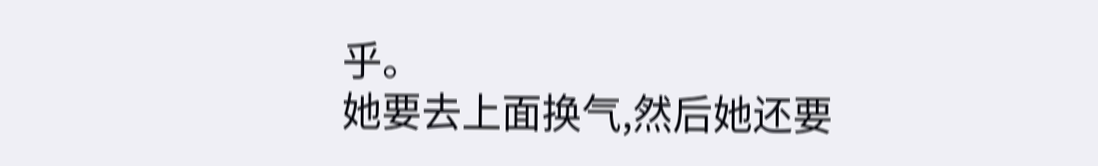乎。
她要去上面换气,然后她还要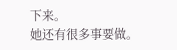下来。
她还有很多事要做。